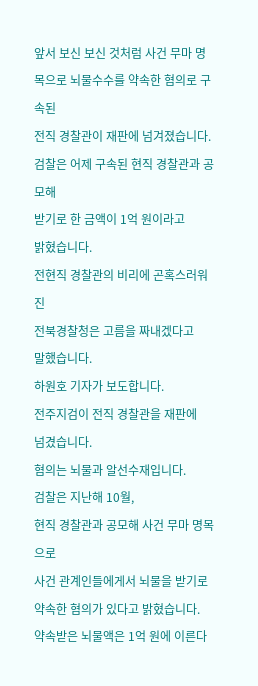앞서 보신 보신 것처럼 사건 무마 명목으로 뇌물수수를 약속한 혐의로 구속된
전직 경찰관이 재판에 넘겨졌습니다.
검찰은 어제 구속된 현직 경찰관과 공모해
받기로 한 금액이 1억 원이라고
밝혔습니다.
전현직 경찰관의 비리에 곤혹스러워진
전북경찰청은 고름을 짜내겠다고
말했습니다.
하원호 기자가 보도합니다.
전주지검이 전직 경찰관을 재판에
넘겼습니다.
혐의는 뇌물과 알선수재입니다.
검찰은 지난해 10월,
현직 경찰관과 공모해 사건 무마 명목으로
사건 관계인들에게서 뇌물을 받기로 약속한 혐의가 있다고 밝혔습니다.
약속받은 뇌물액은 1억 원에 이른다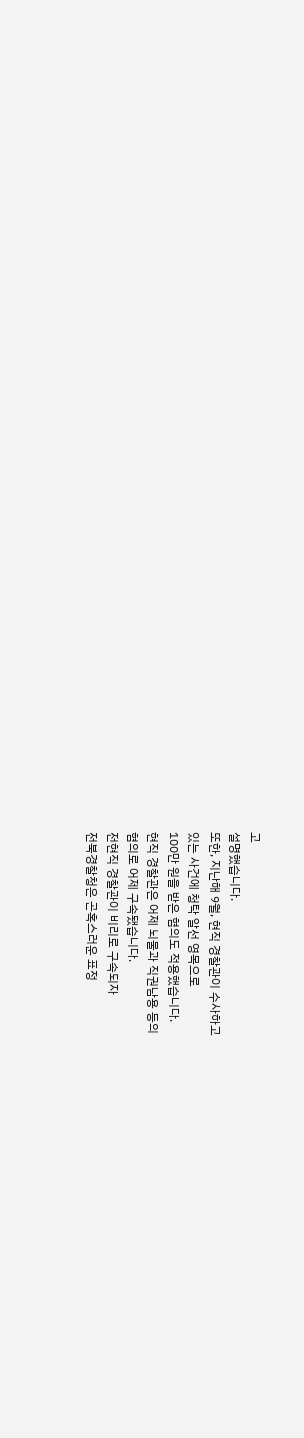고
설명했습니다.
또한, 지난해 9월, 현직 경찰관이 수사하고
있는 사건에 청탁 알선 영목으로
100만 원을 받은 혐의도 적용했습니다.
현직 경찰관은 어제 뇌물과 직권남용 등의
혐의로 어제 구속됐습니다.
전현직 경찰관이 비리로 구속되자
전북경찰청은 곤혹스러운 표정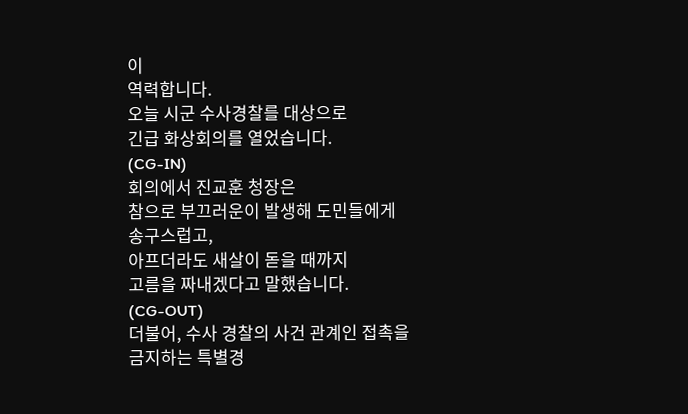이
역력합니다.
오늘 시군 수사경찰를 대상으로
긴급 화상회의를 열었습니다.
(CG-IN)
회의에서 진교훈 청장은
참으로 부끄러운이 발생해 도민들에게
송구스럽고,
아프더라도 새살이 돋을 때까지
고름을 짜내겠다고 말했습니다.
(CG-OUT)
더불어, 수사 경찰의 사건 관계인 접촉을
금지하는 특별경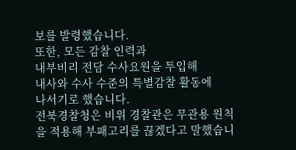보를 발령했습니다.
또한, 모든 감찰 인력과
내부비리 전담 수사요원을 투입해
내사와 수사 수준의 특별감찰 활동에
나서기로 했습니다.
전북경찰청은 비위 경찰관은 무관용 원칙을 적용해 부패고리를 끊겠다고 말했습니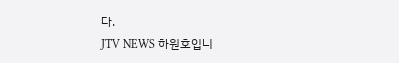다.
JTV NEWS 하원호입니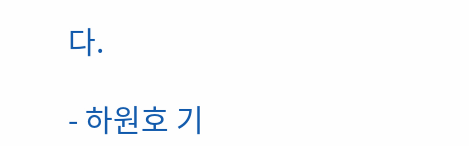다.

- 하원호 기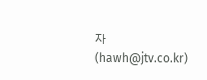자 (hawh@jtv.co.kr)